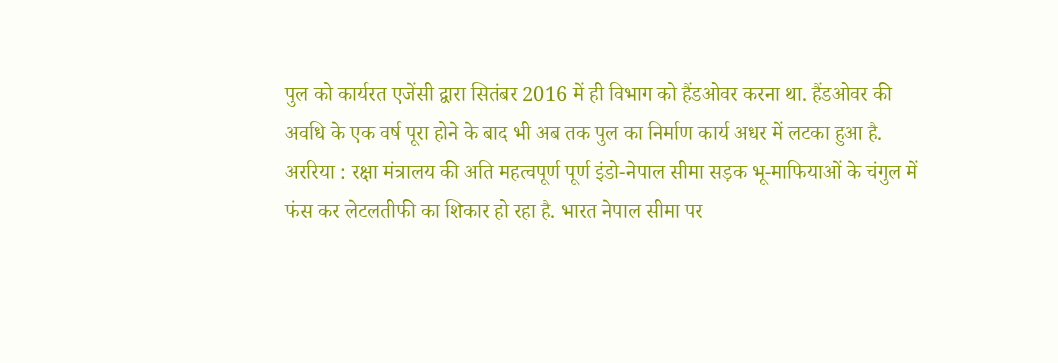पुल को कार्यरत एजेंसी द्वारा सितंबर 2016 में ही विभाग को हैंडओवर करना था. हैंडओवर की अवधि के एक वर्ष पूरा होने के बाद भी अब तक पुल का निर्माण कार्य अधर में लटका हुआ है.
अररिया : रक्षा मंत्रालय की अति महत्वपूर्ण पूर्ण इंडो-नेपाल सीमा सड़क भू-माफियाओं के चंगुल में फंस कर लेटलतीफी का शिकार हो रहा है. भारत नेपाल सीमा पर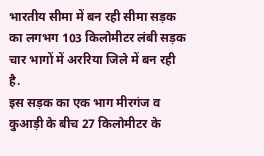भारतीय सीमा में बन रही सीमा सड़क का लगभग 103 किलोमीटर लंबी सड़क चार भागों में अररिया जिले में बन रही है.
इस सड़क का एक भाग मीरगंज व कुआड़ी के बीच 27 किलोमीटर के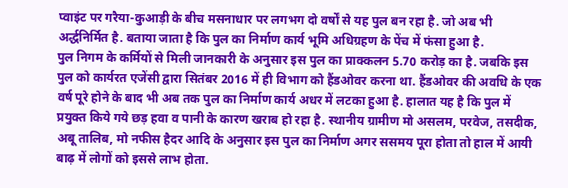प्वाइंट पर गरैया-कुआड़ी के बीच मसनाधार पर लगभग दो वर्षों से यह पुल बन रहा है. जो अब भी अर्द्धनिर्मित है. बताया जाता है कि पुल का निर्माण कार्य भूमि अधिग्रहण के पेंच में फंसा हुआ है.
पुल निगम के कर्मियों से मिली जानकारी के अनुसार इस पुल का प्राक्कलन 5.70 करोड़ का है. जबकि इस पुल को कार्यरत एजेंसी द्वारा सितंबर 2016 में ही विभाग को हैंडओवर करना था. हैंडओवर की अवधि के एक वर्ष पूरे होने के बाद भी अब तक पुल का निर्माण कार्य अधर में लटका हुआ है. हालात यह है कि पुल में प्रयुक्त किये गये छड़ हवा व पानी के कारण खराब हो रहा है. स्थानीय ग्रामीण मो असलम, परवेज, तसदीक, अबू तालिब, मो नफीस हैदर आदि के अनुसार इस पुल का निर्माण अगर ससमय पूरा होता तो हाल में आयी बाढ़ में लोगों को इससे लाभ होता.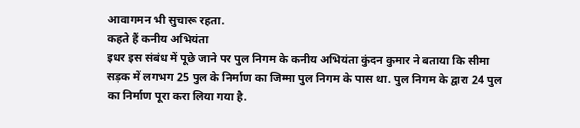आवागमन भी सुचारू रहता.
कहते हैं कनीय अभियंता
इधर इस संबंध में पूछे जाने पर पुल निगम के कनीय अभियंता कुंदन कुमार ने बताया कि सीमा सड़क में लगभग 25 पुल के निर्माण का जिम्मा पुल निगम के पास था. पुल निगम के द्वारा 24 पुल का निर्माण पूरा करा लिया गया है.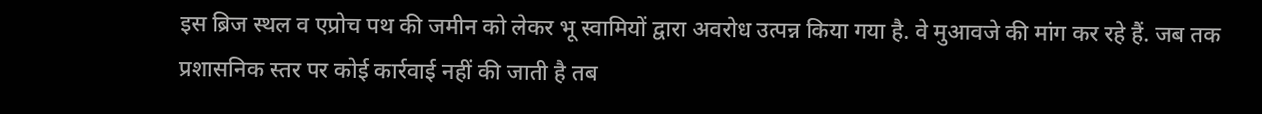इस ब्रिज स्थल व एप्रोच पथ की जमीन को लेकर भू स्वामियों द्वारा अवरोध उत्पन्न किया गया है. वे मुआवजे की मांग कर रहे हैं. जब तक प्रशासनिक स्तर पर कोई कार्रवाई नहीं की जाती है तब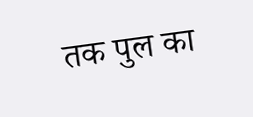तक पुल का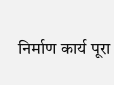निर्माण कार्य पूरा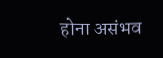होना असंभव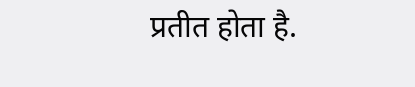प्रतीत होता है.